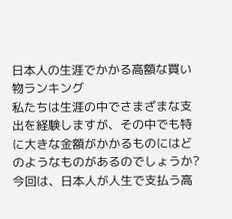日本人の生涯でかかる高額な買い物ランキング
私たちは生涯の中でさまざまな支出を経験しますが、その中でも特に大きな金額がかかるものにはどのようなものがあるのでしょうか?
今回は、日本人が人生で支払う高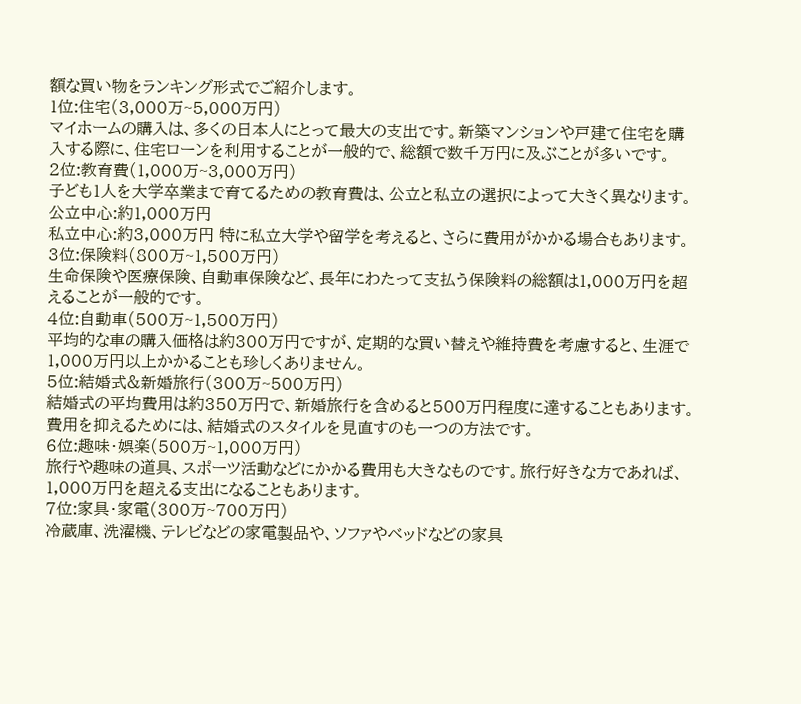額な買い物をランキング形式でご紹介します。
1位:住宅(3,000万~5,000万円)
マイホームの購入は、多くの日本人にとって最大の支出です。新築マンションや戸建て住宅を購入する際に、住宅ローンを利用することが一般的で、総額で数千万円に及ぶことが多いです。
2位:教育費(1,000万~3,000万円)
子ども1人を大学卒業まで育てるための教育費は、公立と私立の選択によって大きく異なります。
公立中心:約1,000万円
私立中心:約3,000万円 特に私立大学や留学を考えると、さらに費用がかかる場合もあります。
3位:保険料(800万~1,500万円)
生命保険や医療保険、自動車保険など、長年にわたって支払う保険料の総額は1,000万円を超えることが一般的です。
4位:自動車(500万~1,500万円)
平均的な車の購入価格は約300万円ですが、定期的な買い替えや維持費を考慮すると、生涯で1,000万円以上かかることも珍しくありません。
5位:結婚式&新婚旅行(300万~500万円)
結婚式の平均費用は約350万円で、新婚旅行を含めると500万円程度に達することもあります。費用を抑えるためには、結婚式のスタイルを見直すのも一つの方法です。
6位:趣味・娯楽(500万~1,000万円)
旅行や趣味の道具、スポーツ活動などにかかる費用も大きなものです。旅行好きな方であれば、1,000万円を超える支出になることもあります。
7位:家具・家電(300万~700万円)
冷蔵庫、洗濯機、テレビなどの家電製品や、ソファやベッドなどの家具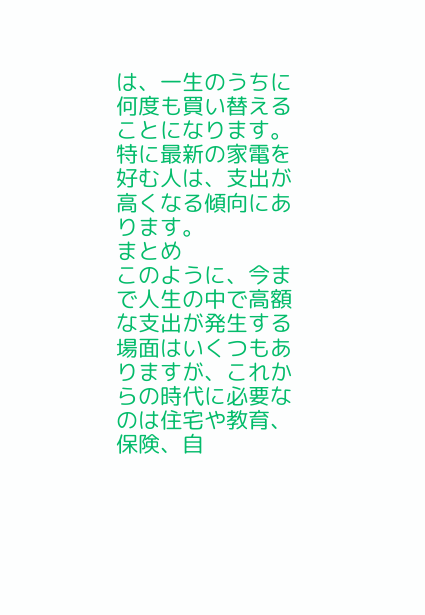は、一生のうちに何度も買い替えることになります。特に最新の家電を好む人は、支出が高くなる傾向にあります。
まとめ
このように、今まで人生の中で高額な支出が発生する場面はいくつもありますが、これからの時代に必要なのは住宅や教育、保険、自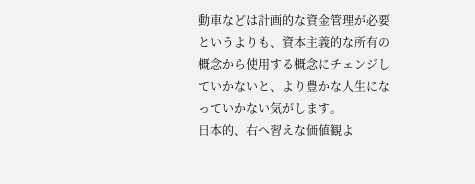動車などは計画的な資金管理が必要というよりも、資本主義的な所有の概念から使用する概念にチェンジしていかないと、より豊かな人生になっていかない気がします。
日本的、右へ習えな価値観よ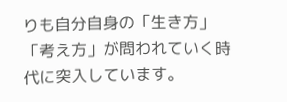りも自分自身の「生き方」「考え方」が問われていく時代に突入しています。